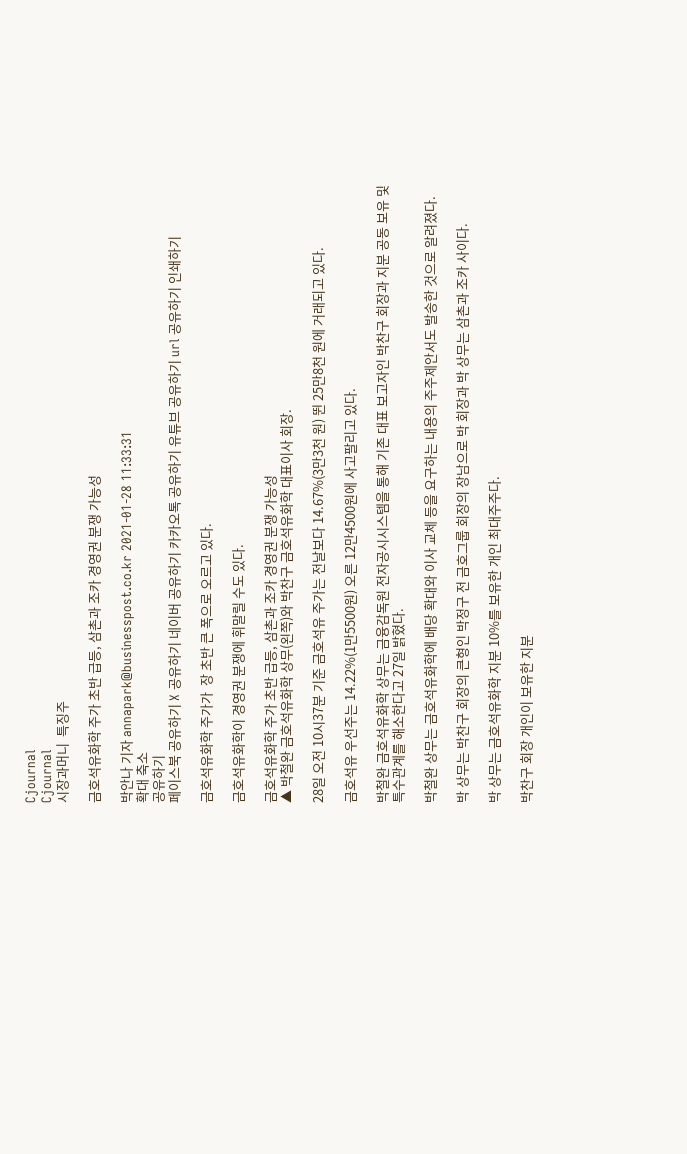Cjournal
Cjournal
시장과머니  특징주

금호석유화학 주가 초반 급등, 삼촌과 조카 경영권 분쟁 가능성

박안나 기자 annapark@businesspost.co.kr 2021-01-28 11:33:31
확대 축소
공유하기
페이스북 공유하기 X 공유하기 네이버 공유하기 카카오톡 공유하기 유튜브 공유하기 url 공유하기 인쇄하기

금호석유화학 주가가  장 초반 큰 폭으로 오르고 있다.

금호석유화학이 경영권 분쟁에 휘말릴 수도 있다.

금호석유화학 주가 초반 급등, 삼촌과 조카 경영권 분쟁 가능성
▲ 박철완 금호석유화학 상무(왼쪽)와 박찬구 금호석유화학 대표이사 회장.

28일 오전 10시37분 기준 금호석유 주가는 전날보다 14.67%(3만3천 원) 뛴 25만8천 원에 거래되고 있다.

금호석유 우선주는 14.22%(1만5500원) 오른 12만4500원에 사고팔리고 있다.

박철완 금호석유화학 상무는 금융감독원 전자공시시스템을 통해 기존 대표 보고자인 박찬구 회장과 지분 공동 보유 및 특수관계를 해소한다고 27일 밝혔다.

박철완 상무는 금호석유화학에 배당 확대와 이사 교체 등을 요구하는 내용의 주주제안서도 발송한 것으로 알려졌다.

박 상무는 박찬구 회장의 큰형인 박정구 전 금호그룹 회장의 장남으로 박 회장과 박 상무는 삼촌과 조카 사이다.

박 상무는 금호석유화학 지분 10%를 보유한 개인 최대주주다.

박찬구 회장 개인이 보유한 지분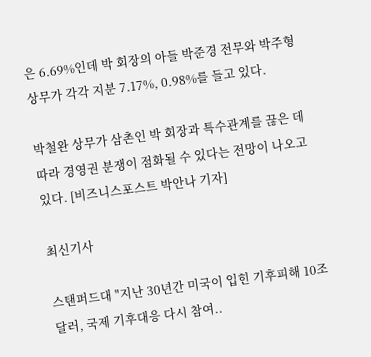은 6.69%인데 박 회장의 아들 박준경 전무와 박주형 상무가 각각 지분 7.17%, 0.98%를 들고 있다.

박철완 상무가 삼촌인 박 회장과 특수관계를 끊은 데 따라 경영권 분쟁이 점화될 수 있다는 전망이 나오고 있다. [비즈니스포스트 박안나 기자]

최신기사

스탠퍼드대 "지난 30년간 미국이 입힌 기후피해 10조 달러, 국제 기후대응 다시 참여..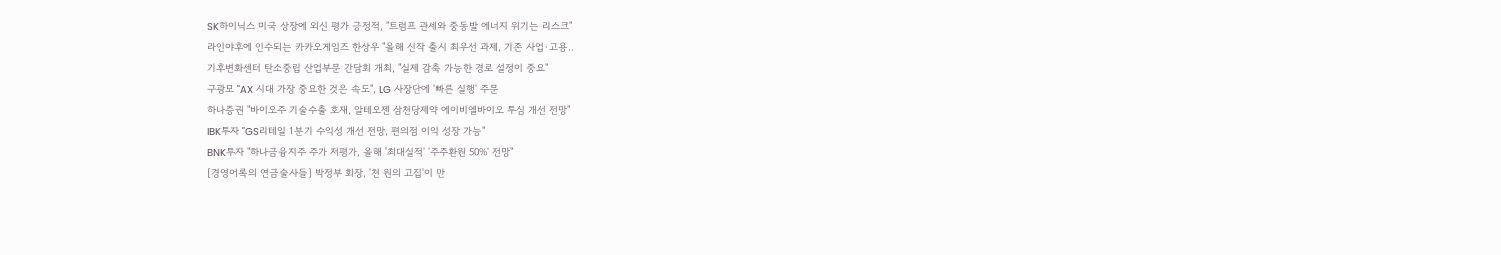SK하이닉스 미국 상장에 외신 평가 긍정적, "트럼프 관세와 중동발 에너지 위기는 리스크"
라인야후에 인수되는 카카오게임즈 한상우 "올해 신작 출시 최우선 과제, 기존 사업·고용..
기후변화센터 탄소중립 산업부문 간담회 개최, "실제 감축 가능한 경로 설정이 중요"
구광모 "AX 시대 가장 중요한 것은 속도", LG 사장단에 '빠른 실행' 주문
하나증권 "바이오주 기술수출 호재, 알테오젠 삼천당제약 에이비엘바이오 투심 개선 전망"
IBK투자 "GS리테일 1분기 수익성 개선 전망, 편의점 이익 성장 가능"
BNK투자 "하나금융지주 주가 저평가, 올해 '최대실적' '주주환원 50%' 전망"
[경영어록의 연금술사들] 박정부 회장, '천 원의 고집'이 만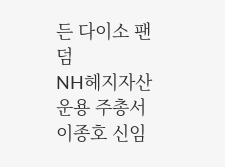든 다이소 팬덤
NH헤지자산운용 주총서 이종호 신임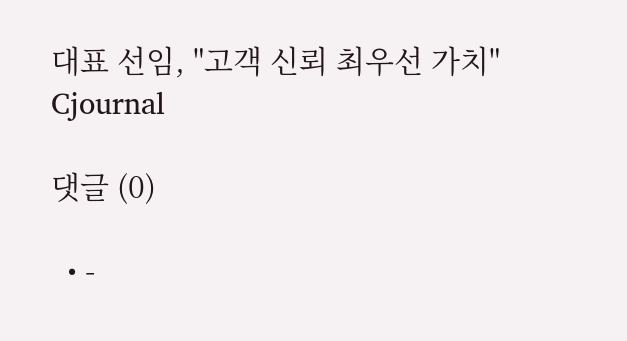대표 선임, "고객 신뢰 최우선 가치"
Cjournal

댓글 (0)

  • -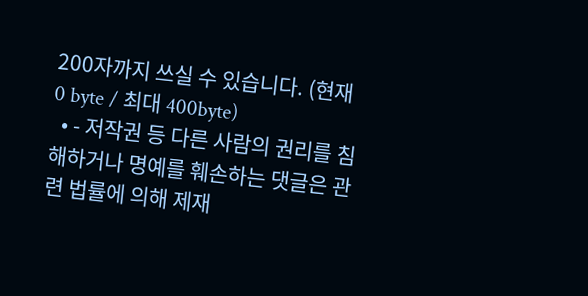200자까지 쓰실 수 있습니다. (현재 0 byte / 최대 400byte)
  • - 저작권 등 다른 사람의 권리를 침해하거나 명예를 훼손하는 댓글은 관련 법률에 의해 제재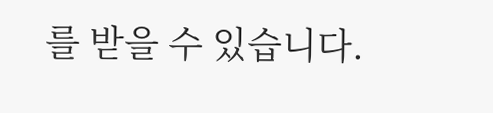를 받을 수 있습니다.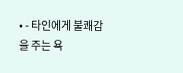• - 타인에게 불쾌감을 주는 욕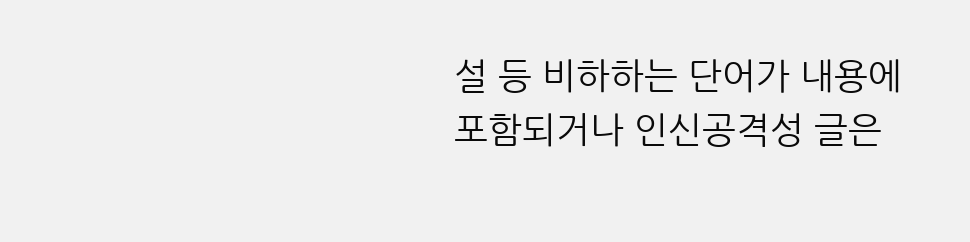설 등 비하하는 단어가 내용에 포함되거나 인신공격성 글은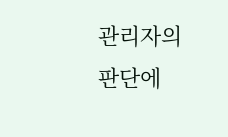관리자의 판단에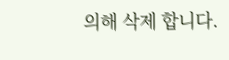의해 삭제 합니다.